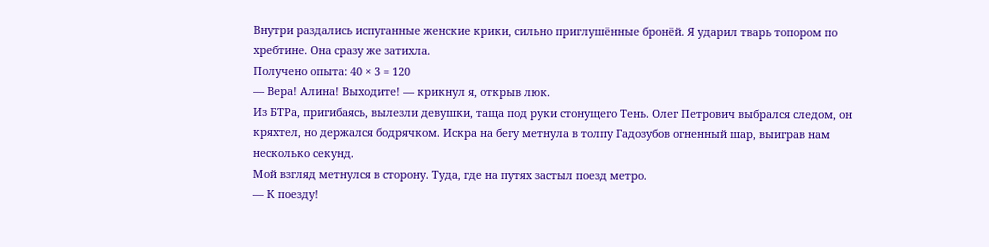Внутри раздались испуганные женские крики, сильно приглушённые бронёй. Я ударил тварь топором по хребтине. Она сразу же затихла.
Получено опыта: 40 × 3 = 120
— Вера! Алина! Выходите! — крикнул я, открыв люк.
Из БТРа, пригибаясь, вылезли девушки, таща под руки стонущего Тень. Олег Петрович выбрался следом, он кряхтел, но держался бодрячком. Искра на бегу метнула в толпу Гадозубов огненный шар, выиграв нам несколько секунд.
Мой взгляд метнулся в сторону. Туда, где на путях застыл поезд метро.
— К поезду!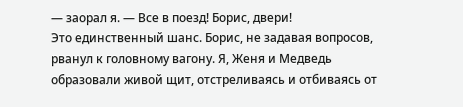— заорал я. — Все в поезд! Борис, двери!
Это единственный шанс. Борис, не задавая вопросов, рванул к головному вагону. Я, Женя и Медведь образовали живой щит, отстреливаясь и отбиваясь от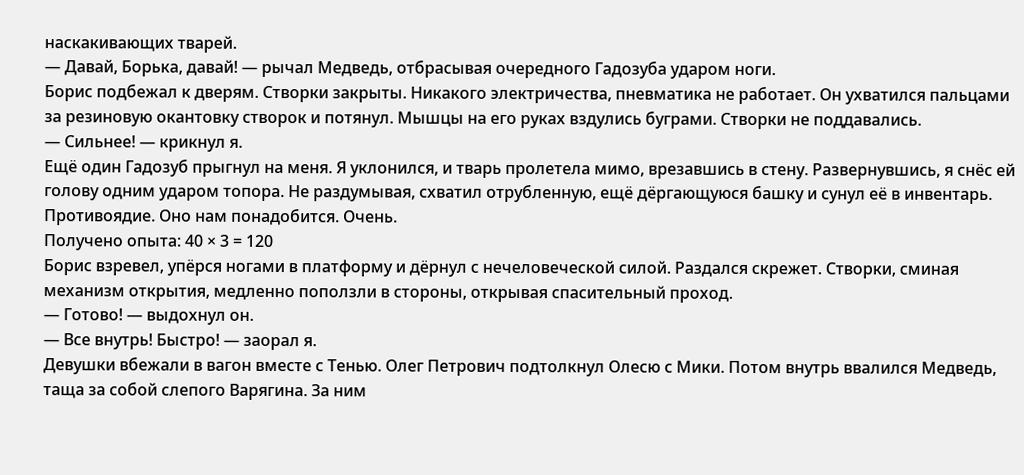наскакивающих тварей.
— Давай, Борька, давай! — рычал Медведь, отбрасывая очередного Гадозуба ударом ноги.
Борис подбежал к дверям. Створки закрыты. Никакого электричества, пневматика не работает. Он ухватился пальцами за резиновую окантовку створок и потянул. Мышцы на его руках вздулись буграми. Створки не поддавались.
— Сильнее! — крикнул я.
Ещё один Гадозуб прыгнул на меня. Я уклонился, и тварь пролетела мимо, врезавшись в стену. Развернувшись, я снёс ей голову одним ударом топора. Не раздумывая, схватил отрубленную, ещё дёргающуюся башку и сунул её в инвентарь. Противоядие. Оно нам понадобится. Очень.
Получено опыта: 40 × 3 = 120
Борис взревел, упёрся ногами в платформу и дёрнул с нечеловеческой силой. Раздался скрежет. Створки, сминая механизм открытия, медленно поползли в стороны, открывая спасительный проход.
— Готово! — выдохнул он.
— Все внутрь! Быстро! — заорал я.
Девушки вбежали в вагон вместе с Тенью. Олег Петрович подтолкнул Олесю с Мики. Потом внутрь ввалился Медведь, таща за собой слепого Варягина. За ним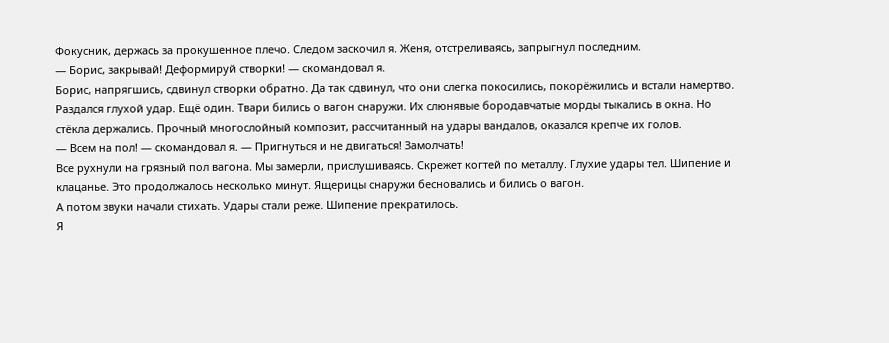Фокусник, держась за прокушенное плечо. Следом заскочил я. Женя, отстреливаясь, запрыгнул последним.
— Борис, закрывай! Деформируй створки! — скомандовал я.
Борис, напрягшись, сдвинул створки обратно. Да так сдвинул, что они слегка покосились, покорёжились и встали намертво.
Раздался глухой удар. Ещё один. Твари бились о вагон снаружи. Их слюнявые бородавчатые морды тыкались в окна. Но стёкла держались. Прочный многослойный композит, рассчитанный на удары вандалов, оказался крепче их голов.
— Всем на пол! — скомандовал я. — Пригнуться и не двигаться! Замолчать!
Все рухнули на грязный пол вагона. Мы замерли, прислушиваясь. Скрежет когтей по металлу. Глухие удары тел. Шипение и клацанье. Это продолжалось несколько минут. Ящерицы снаружи бесновались и бились о вагон.
А потом звуки начали стихать. Удары стали реже. Шипение прекратилось.
Я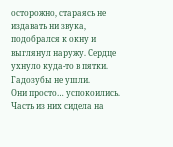осторожно, стараясь не издавать ни звука, подобрался к окну и выглянул наружу. Сердце ухнуло куда-то в пятки.
Гадозубы не ушли.
Они просто… успокоились. Часть из них сидела на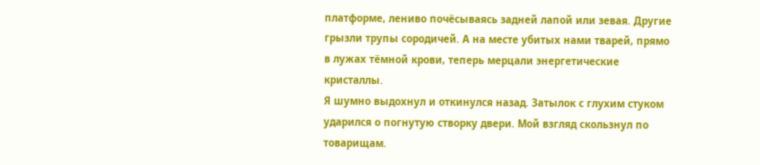платформе, лениво почёсываясь задней лапой или зевая. Другие грызли трупы сородичей. А на месте убитых нами тварей, прямо в лужах тёмной крови, теперь мерцали энергетические кристаллы.
Я шумно выдохнул и откинулся назад. Затылок с глухим стуком ударился о погнутую створку двери. Мой взгляд скользнул по товарищам.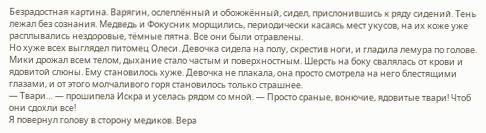Безрадостная картина. Варягин, ослеплённый и обожжённый, сидел, прислонившись к ряду сидений. Тень лежал без сознания. Медведь и Фокусник морщились, периодически касаясь мест укусов, на их коже уже расплывались нездоровые, тёмные пятна. Все они были отравлены.
Но хуже всех выглядел питомец Олеси. Девочка сидела на полу, скрестив ноги, и гладила лемура по голове. Мики дрожал всем телом, дыхание стало частым и поверхностным. Шерсть на боку свалялась от крови и ядовитой слюны. Ему становилось хуже. Девочка не плакала, она просто смотрела на него блестящими глазами, и от этого молчаливого горя становилось только страшнее.
— Твари… — прошипела Искра и уселась рядом со мной. — Просто сраные, вонючие, ядовитые твари! Чтоб они сдохли все!
Я повернул голову в сторону медиков. Вера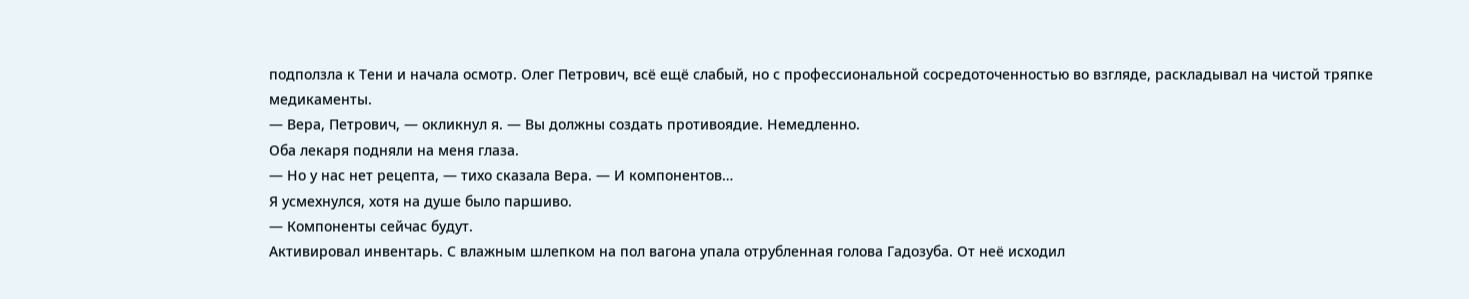подползла к Тени и начала осмотр. Олег Петрович, всё ещё слабый, но с профессиональной сосредоточенностью во взгляде, раскладывал на чистой тряпке медикаменты.
— Вера, Петрович, — окликнул я. — Вы должны создать противоядие. Немедленно.
Оба лекаря подняли на меня глаза.
— Но у нас нет рецепта, — тихо сказала Вера. — И компонентов…
Я усмехнулся, хотя на душе было паршиво.
— Компоненты сейчас будут.
Активировал инвентарь. С влажным шлепком на пол вагона упала отрубленная голова Гадозуба. От неё исходил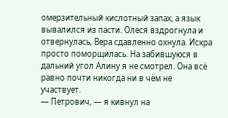омерзительный кислотный запах, а язык вывалился из пасти. Олеся вздрогнула и отвернулась, Вера сдавленно охнула. Искра просто поморщилась. На забившуюся в дальний угол Алину я не смотрел. Она всё равно почти никогда ни в чём не участвует.
— Петрович, — я кивнул на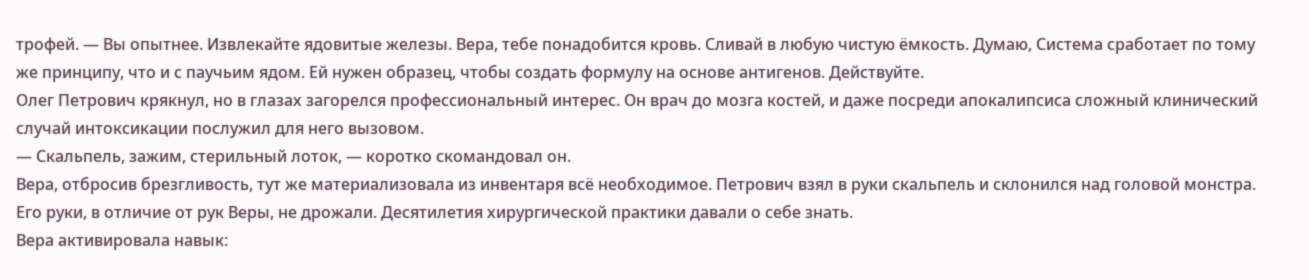трофей. — Вы опытнее. Извлекайте ядовитые железы. Вера, тебе понадобится кровь. Сливай в любую чистую ёмкость. Думаю, Система сработает по тому же принципу, что и с паучьим ядом. Ей нужен образец, чтобы создать формулу на основе антигенов. Действуйте.
Олег Петрович крякнул, но в глазах загорелся профессиональный интерес. Он врач до мозга костей, и даже посреди апокалипсиса сложный клинический случай интоксикации послужил для него вызовом.
— Скальпель, зажим, стерильный лоток, — коротко скомандовал он.
Вера, отбросив брезгливость, тут же материализовала из инвентаря всё необходимое. Петрович взял в руки скальпель и склонился над головой монстра. Его руки, в отличие от рук Веры, не дрожали. Десятилетия хирургической практики давали о себе знать.
Вера активировала навык: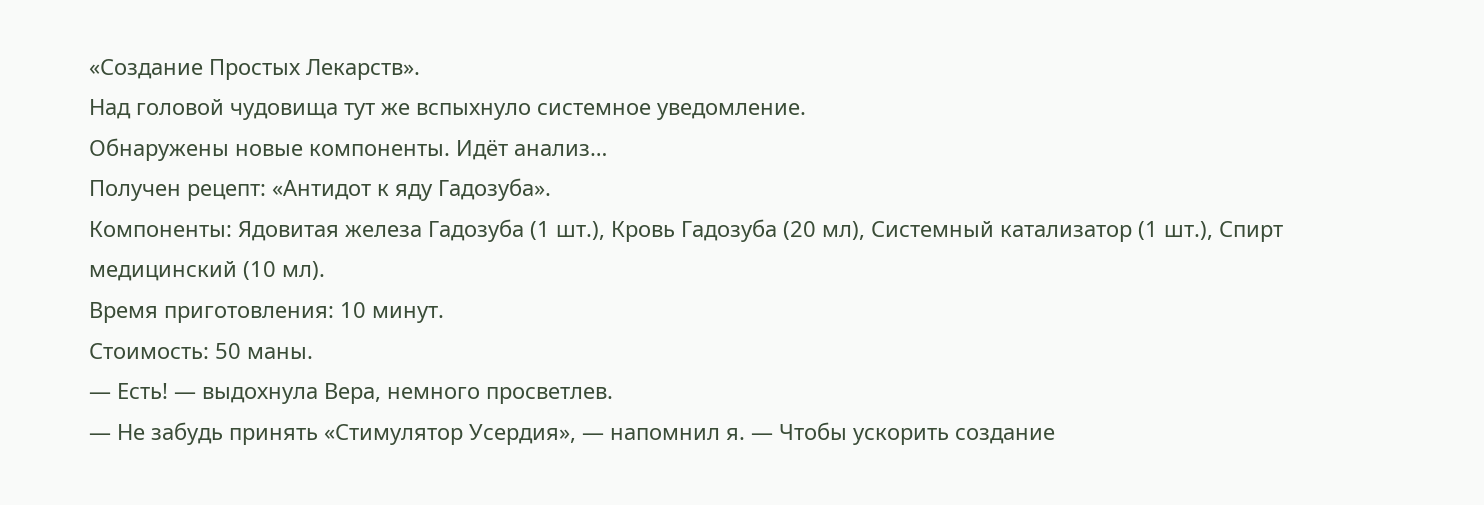«Создание Простых Лекарств».
Над головой чудовища тут же вспыхнуло системное уведомление.
Обнаружены новые компоненты. Идёт анализ…
Получен рецепт: «Антидот к яду Гадозуба».
Компоненты: Ядовитая железа Гадозуба (1 шт.), Кровь Гадозуба (20 мл), Системный катализатор (1 шт.), Спирт медицинский (10 мл).
Время приготовления: 10 минут.
Стоимость: 50 маны.
— Есть! — выдохнула Вера, немного просветлев.
— Не забудь принять «Стимулятор Усердия», — напомнил я. — Чтобы ускорить создание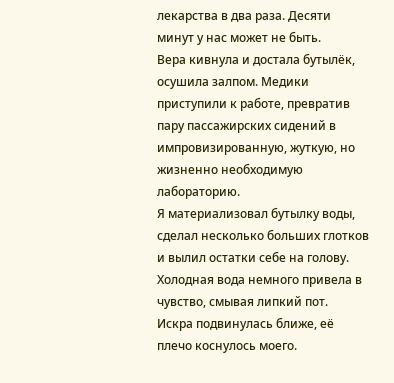лекарства в два раза. Десяти минут у нас может не быть.
Вера кивнула и достала бутылёк, осушила залпом. Медики приступили к работе, превратив пару пассажирских сидений в импровизированную, жуткую, но жизненно необходимую лабораторию.
Я материализовал бутылку воды, сделал несколько больших глотков и вылил остатки себе на голову. Холодная вода немного привела в чувство, смывая липкий пот.
Искра подвинулась ближе, её плечо коснулось моего.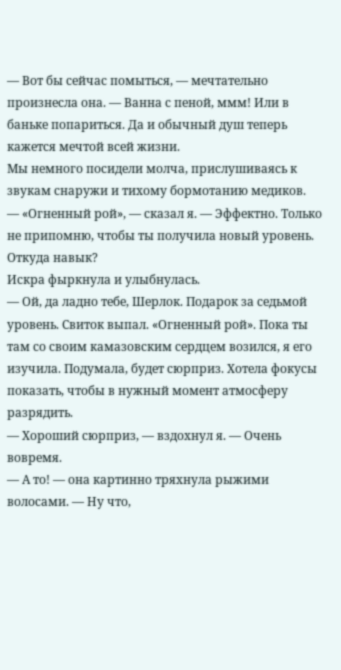— Вот бы сейчас помыться, — мечтательно произнесла она. — Ванна с пеной, ммм! Или в баньке попариться. Да и обычный душ теперь кажется мечтой всей жизни.
Мы немного посидели молча, прислушиваясь к звукам снаружи и тихому бормотанию медиков.
— «Огненный рой», — сказал я. — Эффектно. Только не припомню, чтобы ты получила новый уровень. Откуда навык?
Искра фыркнула и улыбнулась.
— Ой, да ладно тебе, Шерлок. Подарок за седьмой уровень. Свиток выпал. «Огненный рой». Пока ты там со своим камазовским сердцем возился, я его изучила. Подумала, будет сюрприз. Хотела фокусы показать, чтобы в нужный момент атмосферу разрядить.
— Хороший сюрприз, — вздохнул я. — Очень вовремя.
— А то! — она картинно тряхнула рыжими волосами. — Ну что,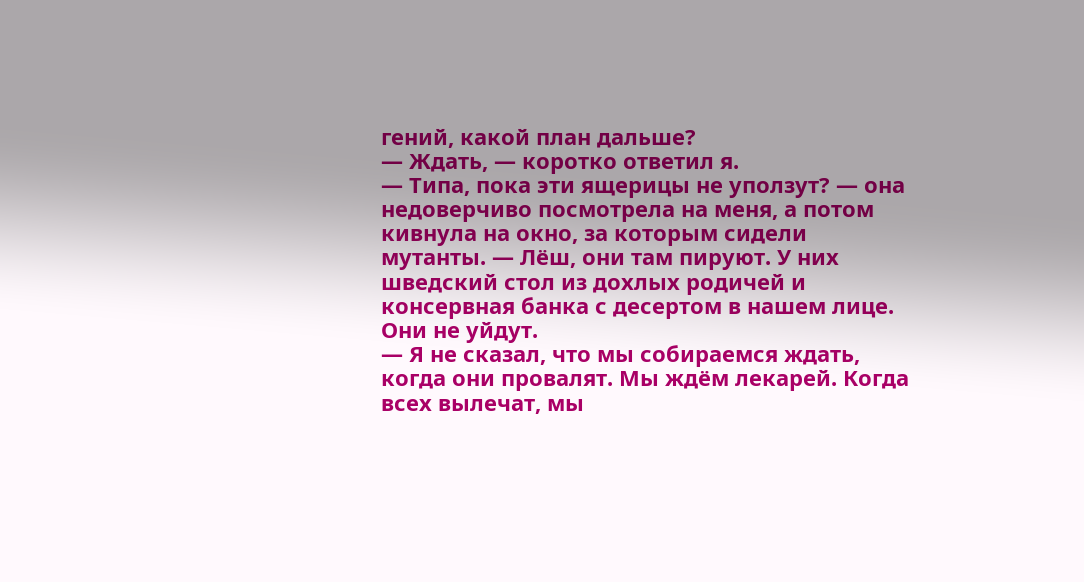гений, какой план дальше?
— Ждать, — коротко ответил я.
— Типа, пока эти ящерицы не уползут? — она недоверчиво посмотрела на меня, а потом кивнула на окно, за которым сидели мутанты. — Лёш, они там пируют. У них шведский стол из дохлых родичей и консервная банка с десертом в нашем лице. Они не уйдут.
— Я не сказал, что мы собираемся ждать, когда они провалят. Мы ждём лекарей. Когда всех вылечат, мы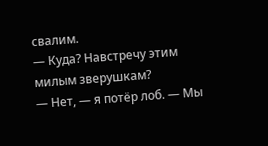свалим.
— Куда? Навстречу этим милым зверушкам?
— Нет, — я потёр лоб. — Мы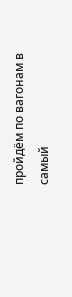пройдём по вагонам в самый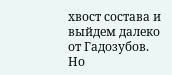хвост состава и выйдем далеко от Гадозубов. Но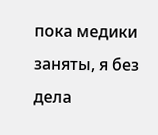пока медики заняты, я без дела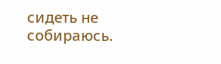сидеть не собираюсь.